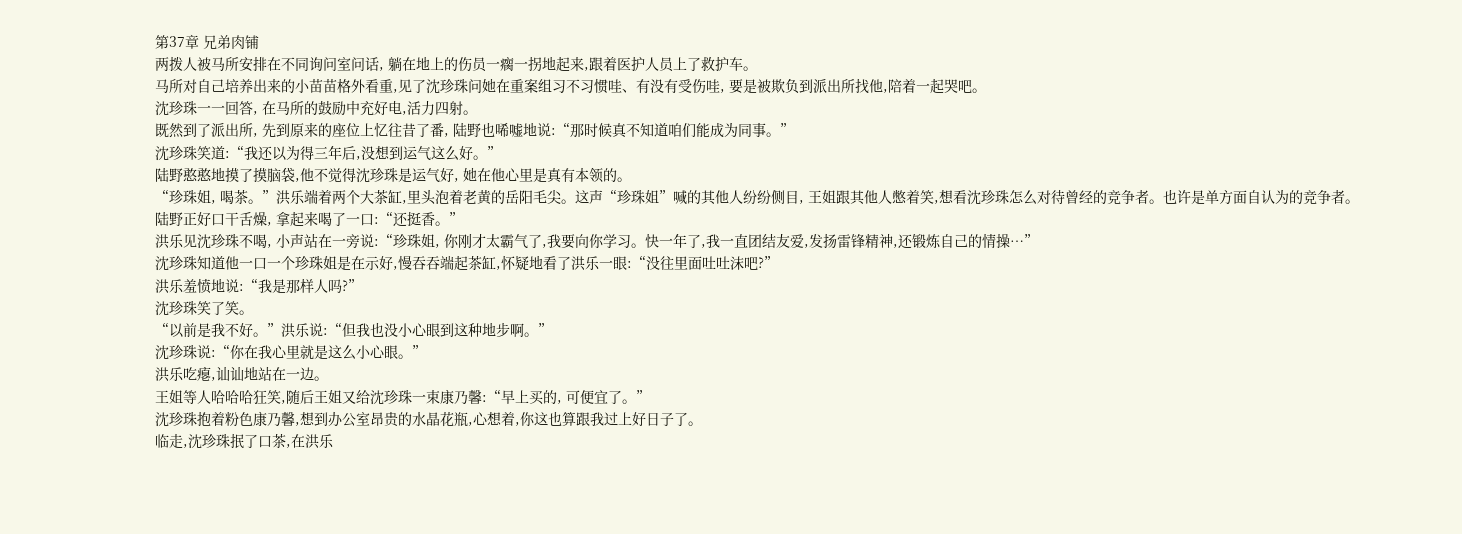第37章 兄弟肉铺
两拨人被马所安排在不同询问室问话, 躺在地上的伤员一瘸一拐地起来,跟着医护人员上了救护车。
马所对自己培养出来的小苗苗格外看重,见了沈珍珠问她在重案组习不习惯哇、有没有受伤哇, 要是被欺负到派出所找他,陪着一起哭吧。
沈珍珠一一回答, 在马所的鼓励中充好电,活力四射。
既然到了派出所, 先到原来的座位上忆往昔了番, 陆野也唏嘘地说:“那时候真不知道咱们能成为同事。”
沈珍珠笑道:“我还以为得三年后,没想到运气这么好。”
陆野憨憨地摸了摸脑袋,他不觉得沈珍珠是运气好, 她在他心里是真有本领的。
“珍珠姐, 喝茶。”洪乐端着两个大茶缸,里头泡着老黄的岳阳毛尖。这声“珍珠姐”喊的其他人纷纷侧目, 王姐跟其他人憋着笑,想看沈珍珠怎么对待曾经的竞争者。也许是单方面自认为的竞争者。
陆野正好口干舌燥, 拿起来喝了一口:“还挺香。”
洪乐见沈珍珠不喝, 小声站在一旁说:“珍珠姐, 你刚才太霸气了,我要向你学习。快一年了,我一直团结友爱,发扬雷锋精神,还锻炼自己的情操…”
沈珍珠知道他一口一个珍珠姐是在示好,慢吞吞端起茶缸,怀疑地看了洪乐一眼:“没往里面吐吐沫吧?”
洪乐羞愤地说:“我是那样人吗?”
沈珍珠笑了笑。
“以前是我不好。”洪乐说:“但我也没小心眼到这种地步啊。”
沈珍珠说:“你在我心里就是这么小心眼。”
洪乐吃瘪,讪讪地站在一边。
王姐等人哈哈哈狂笑,随后王姐又给沈珍珠一束康乃馨:“早上买的, 可便宜了。”
沈珍珠抱着粉色康乃馨,想到办公室昂贵的水晶花瓶,心想着,你这也算跟我过上好日子了。
临走,沈珍珠抿了口茶,在洪乐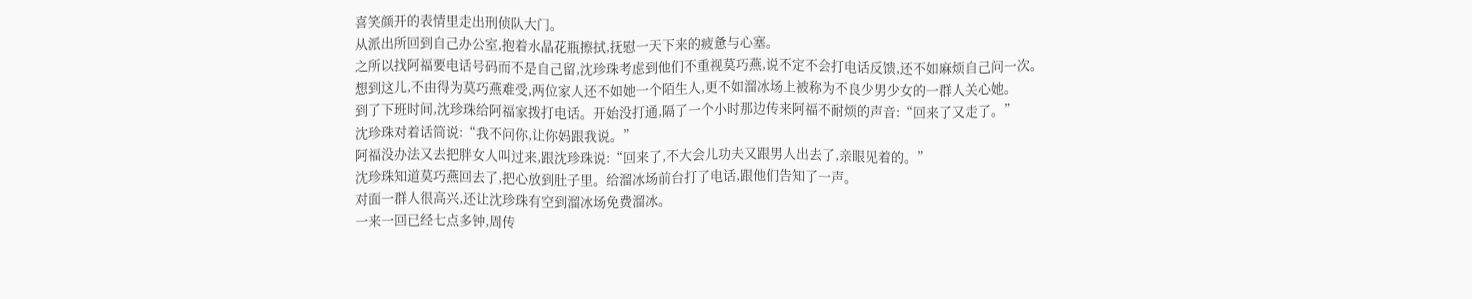喜笑颜开的表情里走出刑侦队大门。
从派出所回到自己办公室,抱着水晶花瓶擦拭,抚慰一天下来的疲惫与心塞。
之所以找阿福要电话号码而不是自己留,沈珍珠考虑到他们不重视莫巧燕,说不定不会打电话反馈,还不如麻烦自己问一次。
想到这儿,不由得为莫巧燕难受,两位家人还不如她一个陌生人,更不如溜冰场上被称为不良少男少女的一群人关心她。
到了下班时间,沈珍珠给阿福家拨打电话。开始没打通,隔了一个小时那边传来阿福不耐烦的声音:“回来了又走了。”
沈珍珠对着话筒说:“我不问你,让你妈跟我说。”
阿福没办法又去把胖女人叫过来,跟沈珍珠说:“回来了,不大会儿功夫又跟男人出去了,亲眼见着的。”
沈珍珠知道莫巧燕回去了,把心放到肚子里。给溜冰场前台打了电话,跟他们告知了一声。
对面一群人很高兴,还让沈珍珠有空到溜冰场免费溜冰。
一来一回已经七点多钟,周传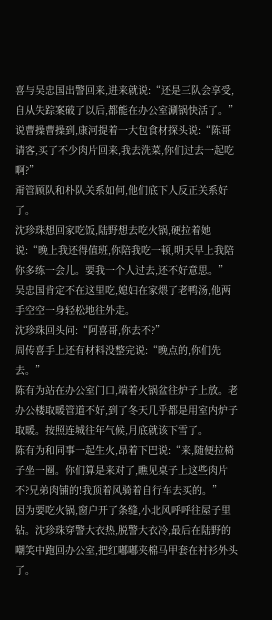喜与吴忠国出警回来,进来就说:“还是三队会享受,自从失踪案破了以后,都能在办公室涮锅快活了。”
说曹操曹操到,康河提着一大包食材探头说:“陈哥请客,买了不少肉片回来,我去洗菜,你们过去一起吃啊?”
甭管顾队和朴队关系如何,他们底下人反正关系好了。
沈珍珠想回家吃饭,陆野想去吃火锅,硬拉着她说:“晚上我还得值班,你陪我吃一顿,明天早上我陪你多练一会儿。要我一个人过去,还不好意思。”
吴忠国肯定不在这里吃,媳妇在家煨了老鸭汤,他两手空空一身轻松地往外走。
沈珍珠回头问:“阿喜哥,你去不?”
周传喜手上还有材料没整完说:“晚点的,你们先去。”
陈有为站在办公室门口,端着火锅盆往炉子上放。老办公楼取暖管道不好,到了冬天几乎都是用室内炉子取暖。按照连城往年气候,月底就该下雪了。
陈有为和同事一起生火,昂着下巴说:“来,随便拉椅子坐一圈。你们算是来对了,瞧见桌子上这些肉片不?兄弟肉铺的!我顶着风骑着自行车去买的。”
因为要吃火锅,窗户开了条缝,小北风呼呼往屋子里钻。沈珍珠穿警大衣热,脱警大衣冷,最后在陆野的嘲笑中跑回办公室,把红嘟嘟夹棉马甲套在衬衫外头了。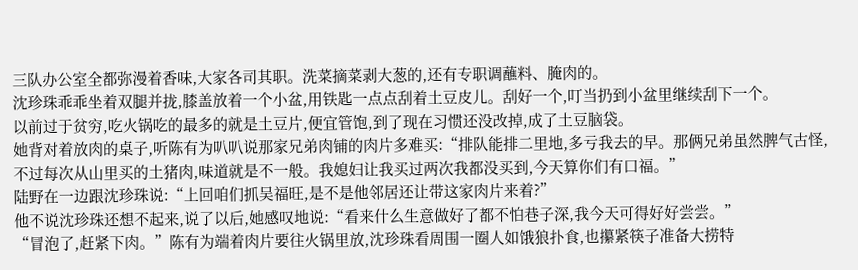三队办公室全都弥漫着香味,大家各司其职。洗菜摘菜剥大葱的,还有专职调蘸料、腌肉的。
沈珍珠乖乖坐着双腿并拢,膝盖放着一个小盆,用铁匙一点点刮着土豆皮儿。刮好一个,叮当扔到小盆里继续刮下一个。
以前过于贫穷,吃火锅吃的最多的就是土豆片,便宜管饱,到了现在习惯还没改掉,成了土豆脑袋。
她背对着放肉的桌子,听陈有为叭叭说那家兄弟肉铺的肉片多难买:“排队能排二里地,多亏我去的早。那俩兄弟虽然脾气古怪,不过每次从山里买的土猪肉,味道就是不一般。我媳妇让我买过两次我都没买到,今天算你们有口福。”
陆野在一边跟沈珍珠说:“上回咱们抓吴福旺,是不是他邻居还让带这家肉片来着?”
他不说沈珍珠还想不起来,说了以后,她感叹地说:“看来什么生意做好了都不怕巷子深,我今天可得好好尝尝。”
“冒泡了,赶紧下肉。”陈有为端着肉片要往火锅里放,沈珍珠看周围一圈人如饿狼扑食,也攥紧筷子准备大捞特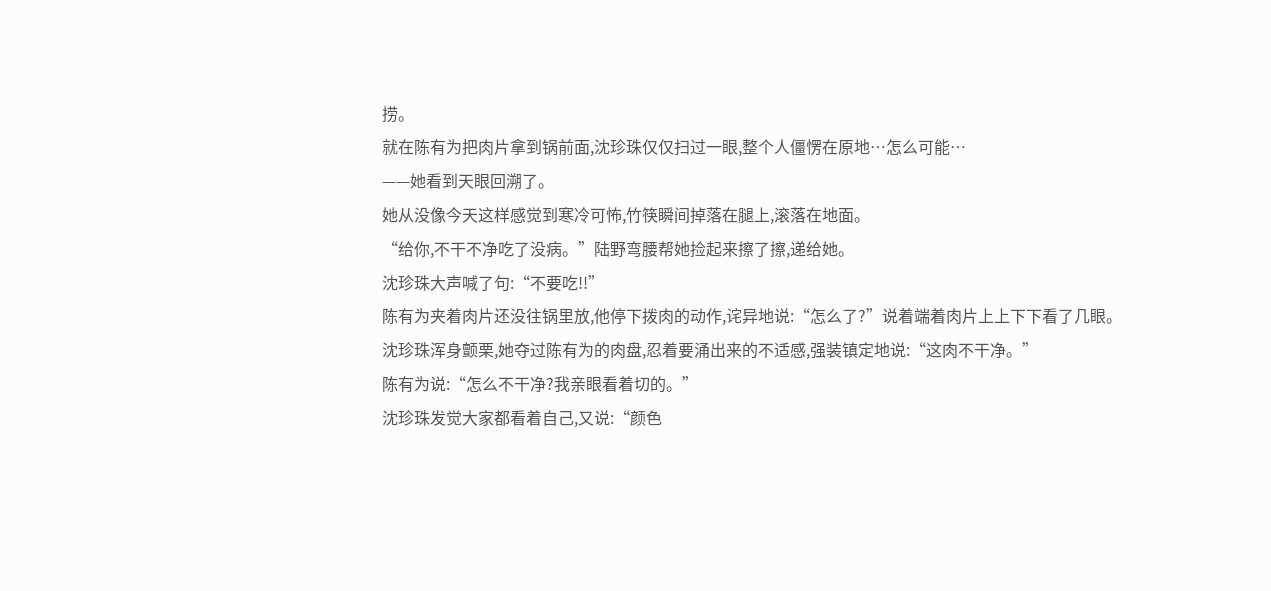捞。
就在陈有为把肉片拿到锅前面,沈珍珠仅仅扫过一眼,整个人僵愣在原地…怎么可能…
——她看到天眼回溯了。
她从没像今天这样感觉到寒冷可怖,竹筷瞬间掉落在腿上,滚落在地面。
“给你,不干不净吃了没病。”陆野弯腰帮她捡起来擦了擦,递给她。
沈珍珠大声喊了句:“不要吃!!”
陈有为夹着肉片还没往锅里放,他停下拨肉的动作,诧异地说:“怎么了?”说着端着肉片上上下下看了几眼。
沈珍珠浑身颤栗,她夺过陈有为的肉盘,忍着要涌出来的不适感,强装镇定地说:“这肉不干净。”
陈有为说:“怎么不干净?我亲眼看着切的。”
沈珍珠发觉大家都看着自己,又说:“颜色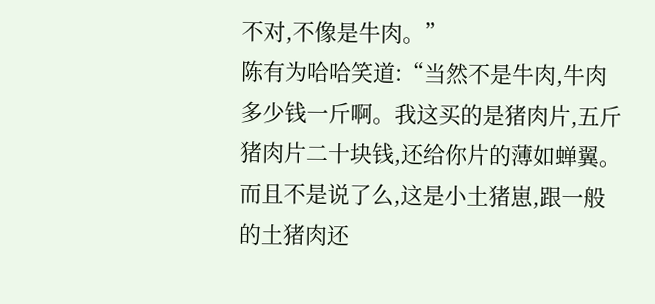不对,不像是牛肉。”
陈有为哈哈笑道:“当然不是牛肉,牛肉多少钱一斤啊。我这买的是猪肉片,五斤猪肉片二十块钱,还给你片的薄如蝉翼。而且不是说了么,这是小土猪崽,跟一般的土猪肉还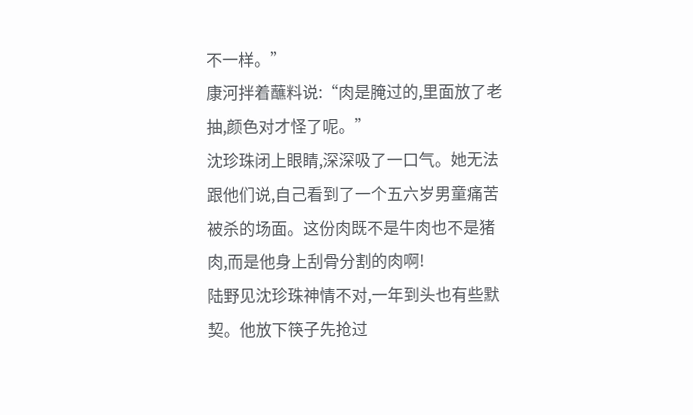不一样。”
康河拌着蘸料说:“肉是腌过的,里面放了老抽,颜色对才怪了呢。”
沈珍珠闭上眼睛,深深吸了一口气。她无法跟他们说,自己看到了一个五六岁男童痛苦被杀的场面。这份肉既不是牛肉也不是猪肉,而是他身上刮骨分割的肉啊!
陆野见沈珍珠神情不对,一年到头也有些默契。他放下筷子先抢过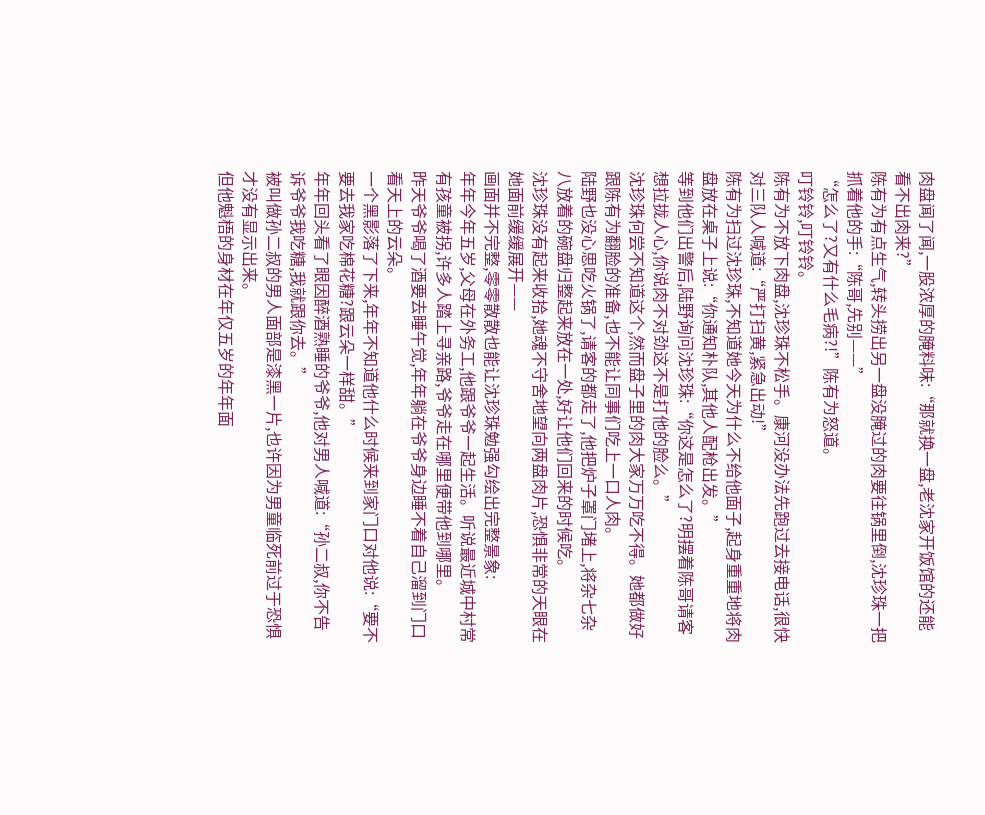肉盘闻了闻,一股浓厚的腌料味:“那就换一盘,老沈家开饭馆的还能看不出肉来?”
陈有为有点生气,转头捞出另一盘没腌过的肉要往锅里倒,沈珍珠一把抓着他的手:“陈哥,先别——”
“怎么了?又有什么毛病?!”陈有为怒道。
叮铃铃,叮铃铃。
陈有为不放下肉盘,沈珍珠不松手。康河没办法先跑过去接电话,很快对三队人喊道:“严打扫黄,紧急出动!”
陈有为扫过沈珍珠,不知道她今天为什么不给他面子,起身重重地将肉盘放在桌子上说:“你通知朴队,其他人配枪出发。”
等到他们出警后,陆野询问沈珍珠:“你这是怎么了?明摆着陈哥请客想拉拢人心,你说肉不对劲这不是打他的脸么。”
沈珍珠何尝不知道这个,然而盘子里的肉大家万万吃不得。她都做好跟陈有为翻脸的准备,也不能让同事们吃上一口人肉。
陆野也没心思吃火锅了,请客的都走了,他把炉子罩门堵上,将杂七杂八放着的碗盘归整起来放在一处,好让他们回来的时候吃。
沈珍珠没有起来收拾,她魂不守舍地望向两盘肉片,恐惧非常的天眼在她面前缓缓展开——
画面并不完整,零零散散也能让沈珍珠勉强勾绘出完整景象:
年年今年五岁,父母在外务工,他跟爷爷一起生活。听说最近城中村常有孩童被拐,许多人踏上寻亲路,爷爷走在哪里便带他到哪里。
昨天爷爷喝了酒要去睡午觉,年年躺在爷爷身边睡不着自己溜到门口看天上的云朵。
一个黑影落了下来,年年不知道他什么时候来到家门口对他说:“要不要去我家吃棉花糖?跟云朵一样甜。”
年年回头看了眼因醉酒熟睡的爷爷,他对男人喊道:“孙二叔,你不告诉爷爷我吃糖,我就跟你去。”
被叫做孙二叔的男人面部是漆黑一片,也许因为男童临死前过于恐惧才没有显示出来。
但他魁梧的身材在年仅五岁的年年面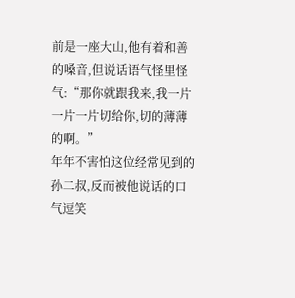前是一座大山,他有着和善的嗓音,但说话语气怪里怪气:“那你就跟我来,我一片一片一片切给你,切的薄薄的啊。”
年年不害怕这位经常见到的孙二叔,反而被他说话的口气逗笑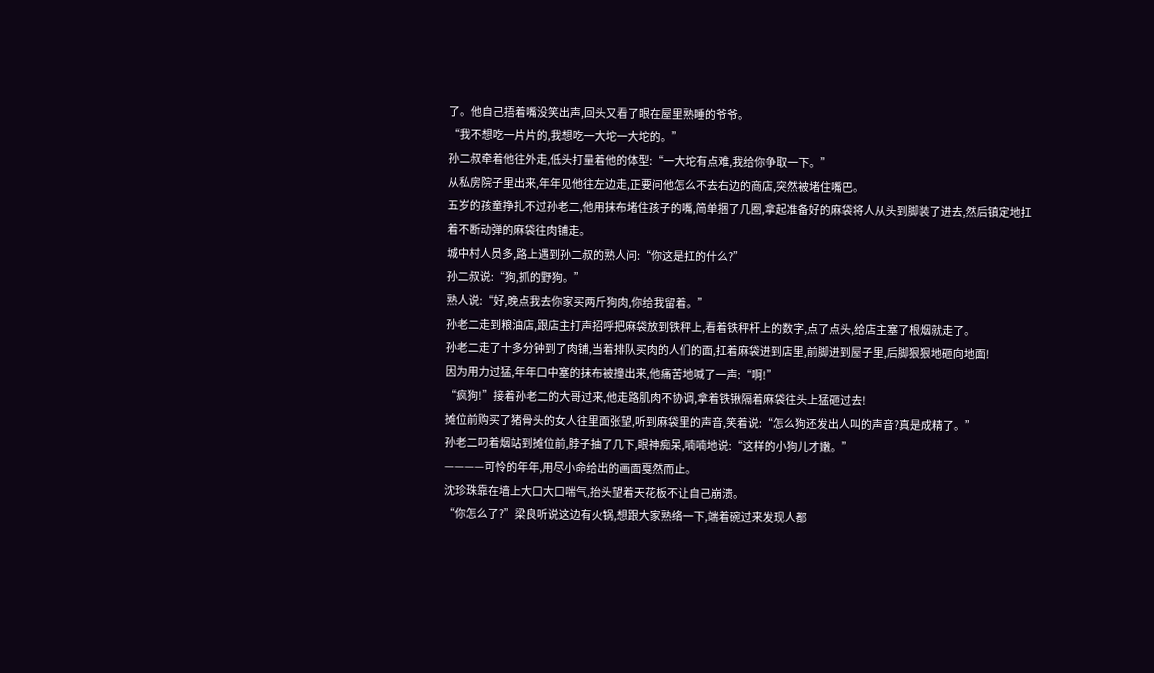了。他自己捂着嘴没笑出声,回头又看了眼在屋里熟睡的爷爷。
“我不想吃一片片的,我想吃一大坨一大坨的。”
孙二叔牵着他往外走,低头打量着他的体型:“一大坨有点难,我给你争取一下。”
从私房院子里出来,年年见他往左边走,正要问他怎么不去右边的商店,突然被堵住嘴巴。
五岁的孩童挣扎不过孙老二,他用抹布堵住孩子的嘴,简单捆了几圈,拿起准备好的麻袋将人从头到脚装了进去,然后镇定地扛着不断动弹的麻袋往肉铺走。
城中村人员多,路上遇到孙二叔的熟人问:“你这是扛的什么?”
孙二叔说:“狗,抓的野狗。”
熟人说:“好,晚点我去你家买两斤狗肉,你给我留着。”
孙老二走到粮油店,跟店主打声招呼把麻袋放到铁秤上,看着铁秤杆上的数字,点了点头,给店主塞了根烟就走了。
孙老二走了十多分钟到了肉铺,当着排队买肉的人们的面,扛着麻袋进到店里,前脚进到屋子里,后脚狠狠地砸向地面!
因为用力过猛,年年口中塞的抹布被撞出来,他痛苦地喊了一声:“啊!”
“疯狗!”接着孙老二的大哥过来,他走路肌肉不协调,拿着铁锹隔着麻袋往头上猛砸过去!
摊位前购买了猪骨头的女人往里面张望,听到麻袋里的声音,笑着说:“怎么狗还发出人叫的声音?真是成精了。”
孙老二叼着烟站到摊位前,脖子抽了几下,眼神痴呆,喃喃地说:“这样的小狗儿才嫩。”
————可怜的年年,用尽小命给出的画面戛然而止。
沈珍珠靠在墙上大口大口喘气,抬头望着天花板不让自己崩溃。
“你怎么了?”梁良听说这边有火锅,想跟大家熟络一下,端着碗过来发现人都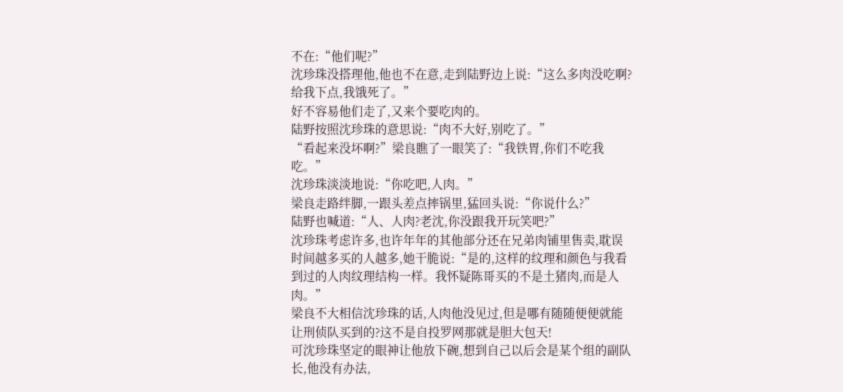不在:“他们呢?”
沈珍珠没搭理他,他也不在意,走到陆野边上说:“这么多肉没吃啊?给我下点,我饿死了。”
好不容易他们走了,又来个要吃肉的。
陆野按照沈珍珠的意思说:“肉不大好,别吃了。”
“看起来没坏啊?”梁良瞧了一眼笑了:“我铁胃,你们不吃我吃。”
沈珍珠淡淡地说:“你吃吧,人肉。”
梁良走路绊脚,一跟头差点摔锅里,猛回头说:“你说什么?”
陆野也喊道:“人、人肉?老沈,你没跟我开玩笑吧?”
沈珍珠考虑许多,也许年年的其他部分还在兄弟肉铺里售卖,耽误时间越多买的人越多,她干脆说:“是的,这样的纹理和颜色与我看到过的人肉纹理结构一样。我怀疑陈哥买的不是土猪肉,而是人肉。”
梁良不大相信沈珍珠的话,人肉他没见过,但是哪有随随便便就能让刑侦队买到的?这不是自投罗网那就是胆大包天!
可沈珍珠坚定的眼神让他放下碗,想到自己以后会是某个组的副队长,他没有办法,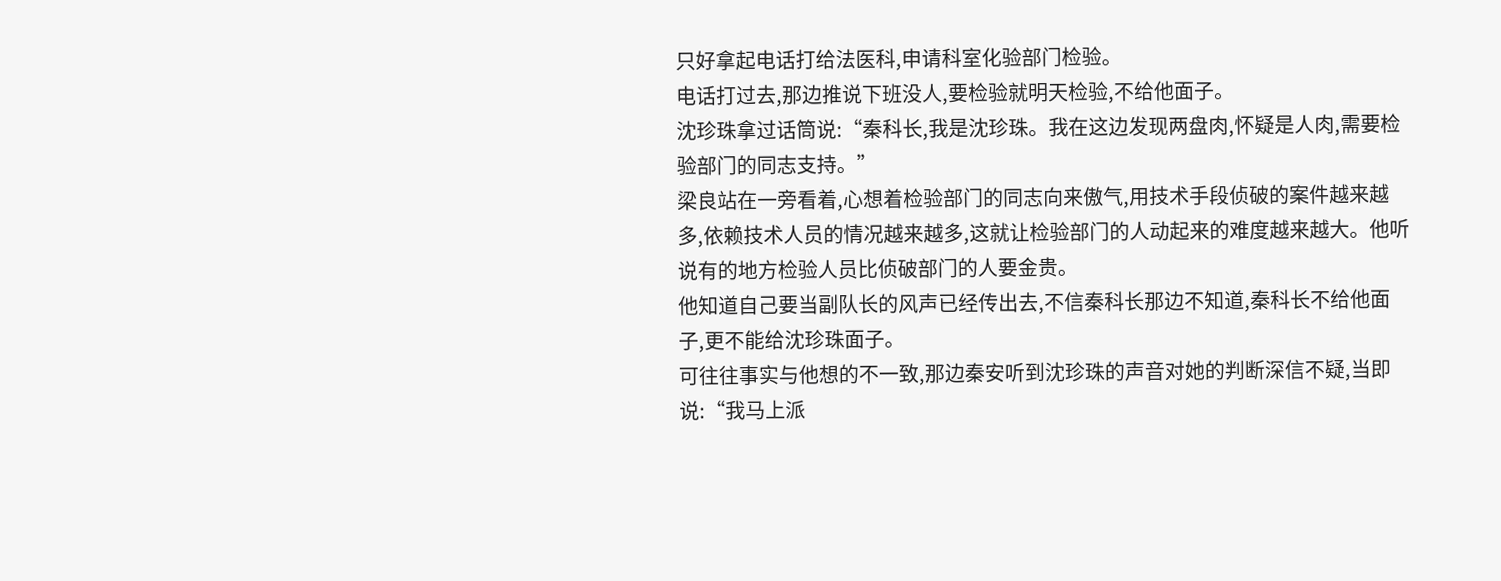只好拿起电话打给法医科,申请科室化验部门检验。
电话打过去,那边推说下班没人,要检验就明天检验,不给他面子。
沈珍珠拿过话筒说:“秦科长,我是沈珍珠。我在这边发现两盘肉,怀疑是人肉,需要检验部门的同志支持。”
梁良站在一旁看着,心想着检验部门的同志向来傲气,用技术手段侦破的案件越来越多,依赖技术人员的情况越来越多,这就让检验部门的人动起来的难度越来越大。他听说有的地方检验人员比侦破部门的人要金贵。
他知道自己要当副队长的风声已经传出去,不信秦科长那边不知道,秦科长不给他面子,更不能给沈珍珠面子。
可往往事实与他想的不一致,那边秦安听到沈珍珠的声音对她的判断深信不疑,当即说:“我马上派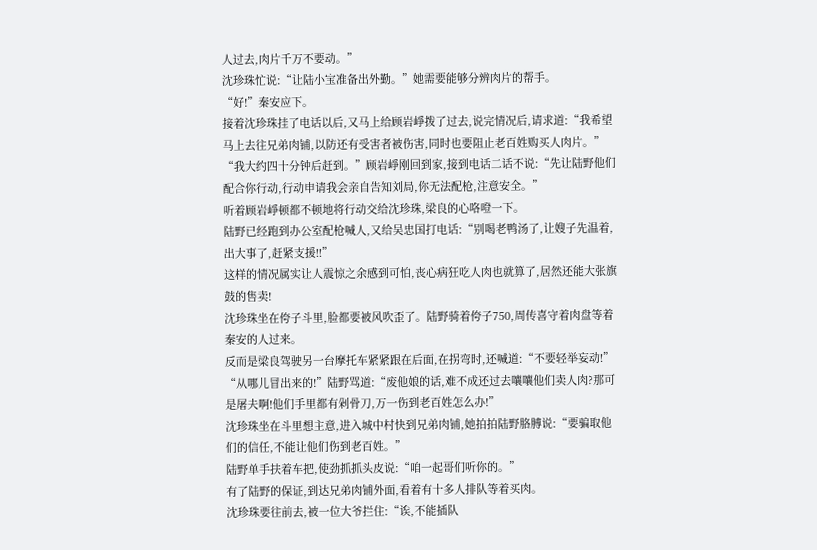人过去,肉片千万不要动。”
沈珍珠忙说:“让陆小宝准备出外勤。”她需要能够分辨肉片的帮手。
“好!”秦安应下。
接着沈珍珠挂了电话以后,又马上给顾岩崢拨了过去,说完情况后,请求道:“我希望马上去往兄弟肉铺,以防还有受害者被伤害,同时也要阻止老百姓购买人肉片。”
“我大约四十分钟后赶到。”顾岩崢刚回到家,接到电话二话不说:“先让陆野他们配合你行动,行动申请我会亲自告知刘局,你无法配枪,注意安全。”
听着顾岩崢顿都不顿地将行动交给沈珍珠,梁良的心咯噔一下。
陆野已经跑到办公室配枪喊人,又给吴忠国打电话:“别喝老鸭汤了,让嫂子先温着,出大事了,赶紧支援!!”
这样的情况属实让人震惊之余感到可怕,丧心病狂吃人肉也就算了,居然还能大张旗鼓的售卖!
沈珍珠坐在侉子斗里,脸都要被风吹歪了。陆野骑着侉子750,周传喜守着肉盘等着秦安的人过来。
反而是梁良驾驶另一台摩托车紧紧跟在后面,在拐弯时,还喊道:“不要轻举妄动!”
“从哪儿冒出来的!”陆野骂道:“废他娘的话,难不成还过去嚷嚷他们卖人肉?那可是屠夫啊!他们手里都有剁骨刀,万一伤到老百姓怎么办!”
沈珍珠坐在斗里想主意,进入城中村快到兄弟肉铺,她拍拍陆野胳膊说:“要骗取他们的信任,不能让他们伤到老百姓。”
陆野单手扶着车把,使劲抓抓头皮说:“咱一起哥们听你的。”
有了陆野的保证,到达兄弟肉铺外面,看着有十多人排队等着买肉。
沈珍珠要往前去,被一位大爷拦住:“诶,不能插队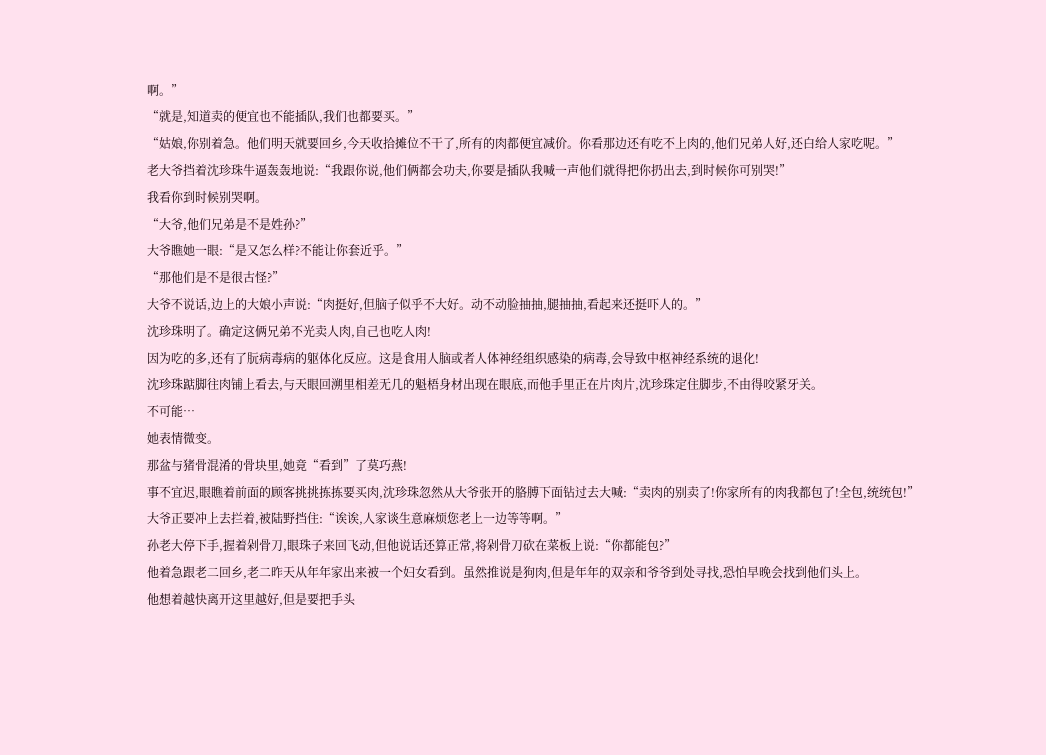啊。”
“就是,知道卖的便宜也不能插队,我们也都要买。”
“姑娘,你别着急。他们明天就要回乡,今天收拾摊位不干了,所有的肉都便宜减价。你看那边还有吃不上肉的,他们兄弟人好,还白给人家吃呢。”
老大爷挡着沈珍珠牛逼轰轰地说:“我跟你说,他们俩都会功夫,你要是插队我喊一声他们就得把你扔出去,到时候你可别哭!”
我看你到时候别哭啊。
“大爷,他们兄弟是不是姓孙?”
大爷瞧她一眼:“是又怎么样?不能让你套近乎。”
“那他们是不是很古怪?”
大爷不说话,边上的大娘小声说:“肉挺好,但脑子似乎不大好。动不动脸抽抽,腿抽抽,看起来还挺吓人的。”
沈珍珠明了。确定这俩兄弟不光卖人肉,自己也吃人肉!
因为吃的多,还有了朊病毒病的躯体化反应。这是食用人脑或者人体神经组织感染的病毒,会导致中枢神经系统的退化!
沈珍珠踮脚往肉铺上看去,与天眼回溯里相差无几的魁梧身材出现在眼底,而他手里正在片肉片,沈珍珠定住脚步,不由得咬紧牙关。
不可能…
她表情微变。
那盆与猪骨混淆的骨块里,她竟“看到”了莫巧燕!
事不宜迟,眼瞧着前面的顾客挑挑拣拣要买肉,沈珍珠忽然从大爷张开的胳膊下面钻过去大喊:“卖肉的别卖了!你家所有的肉我都包了!全包,统统包!”
大爷正要冲上去拦着,被陆野挡住:“诶诶,人家谈生意麻烦您老上一边等等啊。”
孙老大停下手,握着剁骨刀,眼珠子来回飞动,但他说话还算正常,将剁骨刀砍在菜板上说:“你都能包?”
他着急跟老二回乡,老二昨天从年年家出来被一个妇女看到。虽然推说是狗肉,但是年年的双亲和爷爷到处寻找,恐怕早晚会找到他们头上。
他想着越快离开这里越好,但是要把手头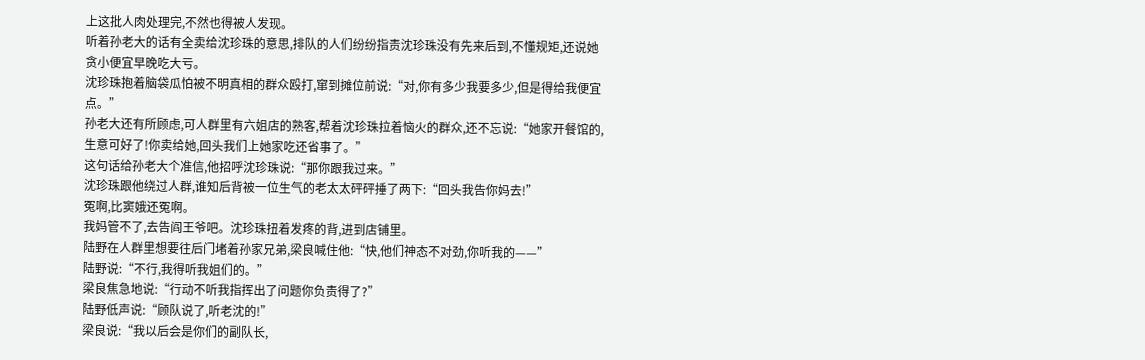上这批人肉处理完,不然也得被人发现。
听着孙老大的话有全卖给沈珍珠的意思,排队的人们纷纷指责沈珍珠没有先来后到,不懂规矩,还说她贪小便宜早晚吃大亏。
沈珍珠抱着脑袋瓜怕被不明真相的群众殴打,窜到摊位前说:“对,你有多少我要多少,但是得给我便宜点。”
孙老大还有所顾虑,可人群里有六姐店的熟客,帮着沈珍珠拉着恼火的群众,还不忘说:“她家开餐馆的,生意可好了!你卖给她,回头我们上她家吃还省事了。”
这句话给孙老大个准信,他招呼沈珍珠说:“那你跟我过来。”
沈珍珠跟他绕过人群,谁知后背被一位生气的老太太砰砰捶了两下:“回头我告你妈去!”
冤啊,比窦娥还冤啊。
我妈管不了,去告阎王爷吧。沈珍珠扭着发疼的背,进到店铺里。
陆野在人群里想要往后门堵着孙家兄弟,梁良喊住他:“快,他们神态不对劲,你听我的——”
陆野说:“不行,我得听我姐们的。”
梁良焦急地说:“行动不听我指挥出了问题你负责得了?”
陆野低声说:“顾队说了,听老沈的!”
梁良说:“我以后会是你们的副队长,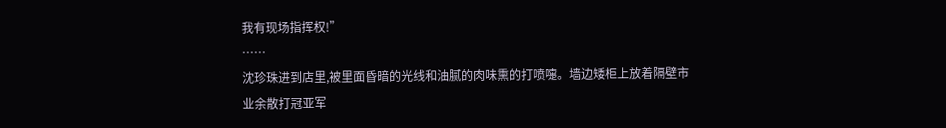我有现场指挥权!”
……
沈珍珠进到店里,被里面昏暗的光线和油腻的肉味熏的打喷嚏。墙边矮柜上放着隔壁市业余散打冠亚军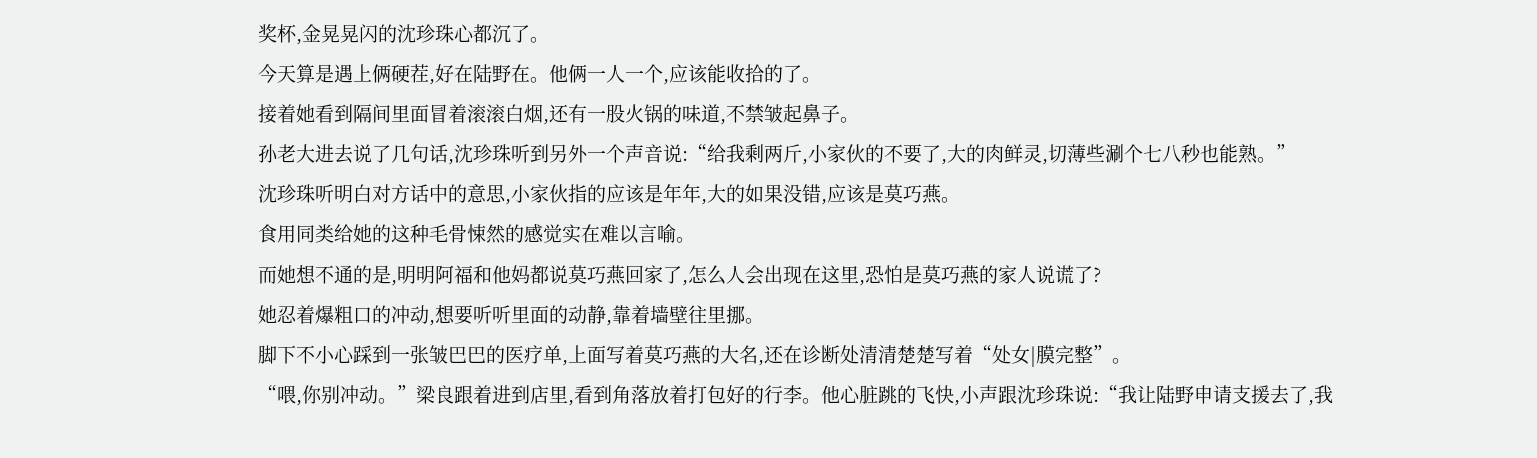奖杯,金晃晃闪的沈珍珠心都沉了。
今天算是遇上俩硬茬,好在陆野在。他俩一人一个,应该能收拾的了。
接着她看到隔间里面冒着滚滚白烟,还有一股火锅的味道,不禁皱起鼻子。
孙老大进去说了几句话,沈珍珠听到另外一个声音说:“给我剩两斤,小家伙的不要了,大的肉鲜灵,切薄些涮个七八秒也能熟。”
沈珍珠听明白对方话中的意思,小家伙指的应该是年年,大的如果没错,应该是莫巧燕。
食用同类给她的这种毛骨悚然的感觉实在难以言喻。
而她想不通的是,明明阿福和他妈都说莫巧燕回家了,怎么人会出现在这里,恐怕是莫巧燕的家人说谎了?
她忍着爆粗口的冲动,想要听听里面的动静,靠着墙壁往里挪。
脚下不小心踩到一张皱巴巴的医疗单,上面写着莫巧燕的大名,还在诊断处清清楚楚写着“处女|膜完整”。
“喂,你别冲动。”梁良跟着进到店里,看到角落放着打包好的行李。他心脏跳的飞快,小声跟沈珍珠说:“我让陆野申请支援去了,我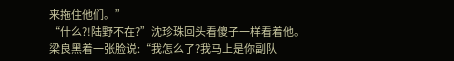来拖住他们。”
“什么?!陆野不在?”沈珍珠回头看傻子一样看着他。
梁良黑着一张脸说:“我怎么了?我马上是你副队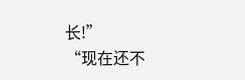长!”
“现在还不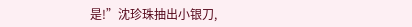是!”沈珍珠抽出小银刀,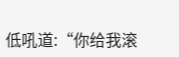低吼道:“你给我滚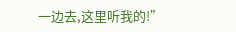一边去,这里听我的!”